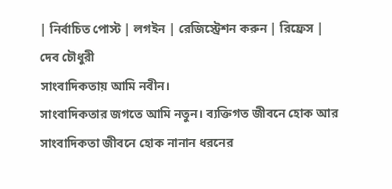| নির্বাচিত পোস্ট | লগইন | রেজিস্ট্রেশন করুন | রিফ্রেস |
দেব চৌধুরী
সাংবাদিকতায় আমি নবীন।
সাংবাদিকতার জগতে আমি নতুন। ব্যক্তিগত জীবনে হোক আর সাংবাদিকতা জীবনে হোক নানান ধরনের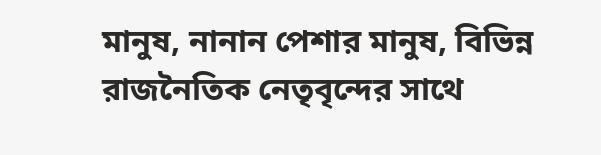মানুষ, নানান পেশার মানুষ, বিভিন্ন রাজনৈতিক নেতৃবৃন্দের সাথে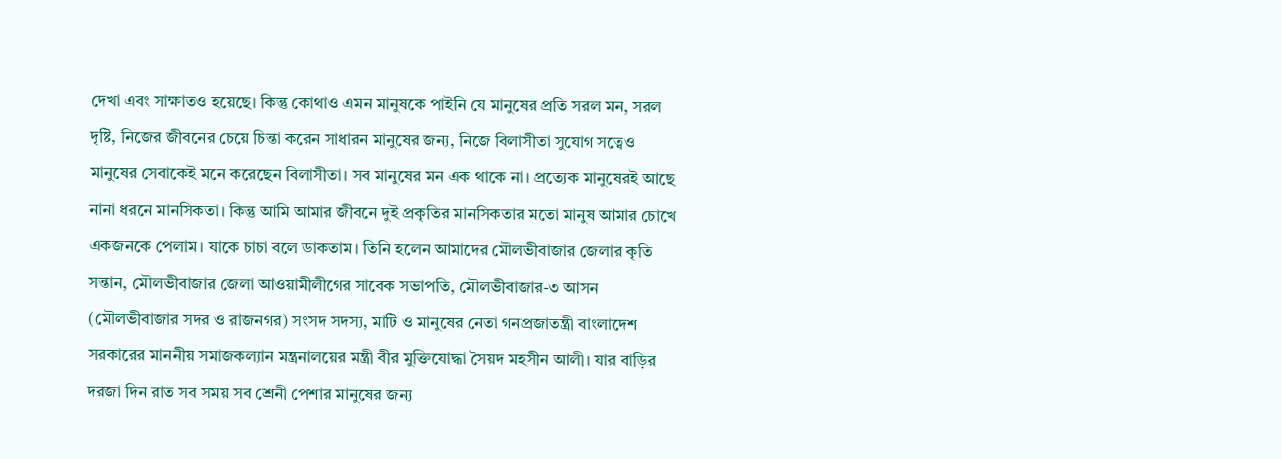দেখা এবং সাক্ষাতও হয়েছে। কিন্তু কোথাও এমন মানুষকে পাইনি যে মানুষের প্রতি সরল মন, সরল দৃষ্টি, নিজের জীবনের চেয়ে চিন্তা করেন সাধারন মানুষের জন্য, নিজে বিলাসীতা সুযোগ সত্বেও মানুষের সেবাকেই মনে করেছেন বিলাসীতা। সব মানুষের মন এক থাকে না। প্রত্যেক মানুষেরই আছে নানা ধরনে মানসিকতা। কিন্তু আমি আমার জীবনে দুই প্রকৃতির মানসিকতার মতো মানুষ আমার চোখে একজনকে পেলাম। যাকে চাচা বলে ডাকতাম। তিনি হলেন আমাদের মৌলভীবাজার জেলার কৃতি সন্তান, মৌলভীবাজার জেলা আওয়ামীলীগের সাবেক সভাপতি, মৌলভীবাজার-৩ আসন (মৌলভীবাজার সদর ও রাজনগর) সংসদ সদস্য, মাটি ও মানুষের নেতা গনপ্রজাতন্ত্রী বাংলাদেশ সরকারের মাননীয় সমাজকল্যান মন্ত্রনালয়ের মন্ত্রী বীর মুক্তিযোদ্ধা সৈয়দ মহসীন আলী। যার বাড়ির দরজা দিন রাত সব সময় সব শ্রেনী পেশার মানুষের জন্য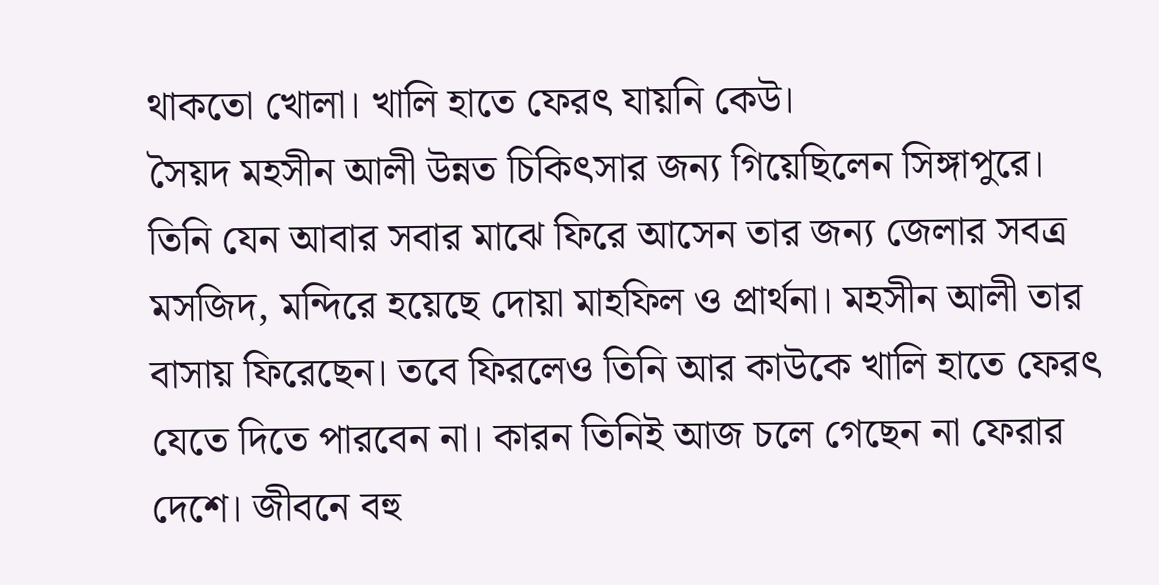থাকতো খোলা। খালি হাতে ফেরৎ যায়নি কেউ।
সৈয়দ মহসীন আলী উন্নত চিকিৎসার জন্য গিয়েছিলেন সিঙ্গাপুরে। তিনি যেন আবার সবার মাঝে ফিরে আসেন তার জন্য জেলার সবত্র মসজিদ, মন্দিরে হয়েছে দোয়া মাহফিল ও প্রার্থনা। মহসীন আলী তার বাসায় ফিরেছেন। তবে ফিরলেও তিনি আর কাউকে খালি হাতে ফেরৎ যেতে দিতে পারবেন না। কারন তিনিই আজ চলে গেছেন না ফেরার দেশে। জীবনে বহু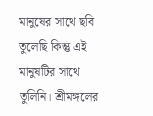মানুষের সাথে ছবি তুলেছি কিন্তু এই মানুষটির সাথে তুলিনি। শ্রীমঙ্গলের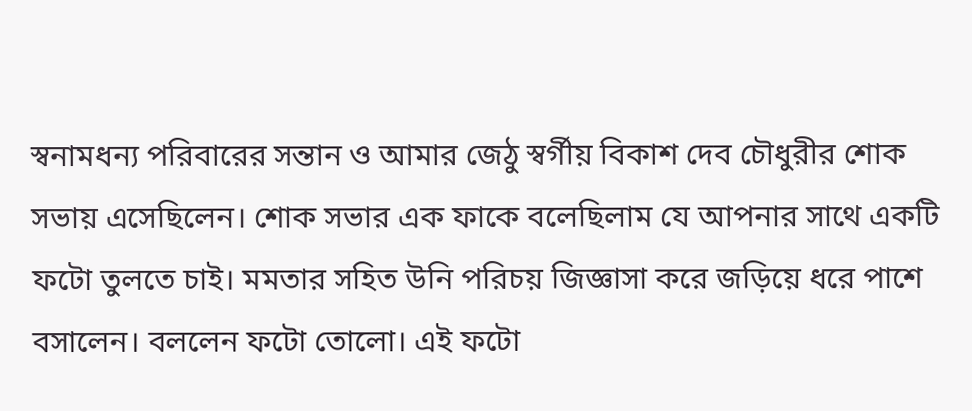স্বনামধন্য পরিবারের সন্তান ও আমার জেঠু স্বর্গীয় বিকাশ দেব চৌধুরীর শোক সভায় এসেছিলেন। শোক সভার এক ফাকে বলেছিলাম যে আপনার সাথে একটি ফটো তুলতে চাই। মমতার সহিত উনি পরিচয় জিজ্ঞাসা করে জড়িয়ে ধরে পাশে বসালেন। বললেন ফটো তোলো। এই ফটো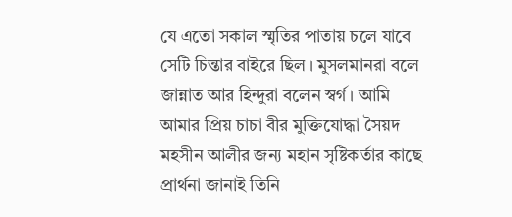যে এতো সকাল স্মৃতির পাতায় চলে যাবে সেটি চিন্তার বাইরে ছিল। মুসলমানরা বলে জান্নাত আর হিন্দুরা বলেন স্বর্গ। আমি আমার প্রিয় চাচা বীর মুক্তিযোদ্ধা সৈয়দ মহসীন আলীর জন্য মহান সৃষ্টিকর্তার কাছে প্রার্থনা জানাই তিনি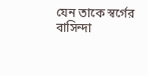যেন তাকে স্বর্গের বাসিন্দা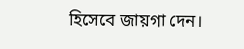হিসেবে জায়গা দেন।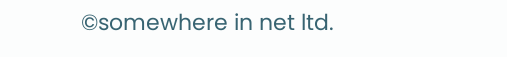©somewhere in net ltd.